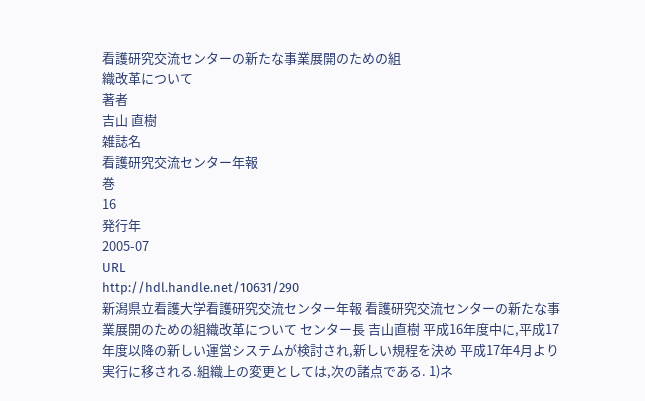看護研究交流センターの新たな事業展開のための組
織改革について
著者
吉山 直樹
雑誌名
看護研究交流センター年報
巻
16
発行年
2005-07
URL
http://hdl.handle.net/10631/290
新潟県立看護大学看護研究交流センター年報 看護研究交流センターの新たな事業展開のための組織改革について センター長 吉山直樹 平成16年度中に,平成17年度以降の新しい運営システムが検討され,新しい規程を決め 平成17年4月より実行に移される.組織上の変更としては,次の諸点である. 1)ネ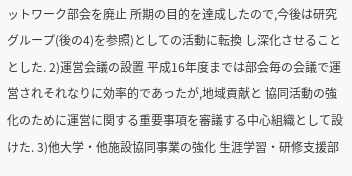ットワーク部会を廃止 所期の目的を達成したので,今後は研究グループ(後の4)を参照)としての活動に転換 し深化させることとした. 2)運営会議の設置 平成16年度までは部会毎の会議で運営されそれなりに効率的であったが,地域貢献と 協同活動の強化のために運営に関する重要事項を審議する中心組織として設けた. 3)他大学・他施設協同事業の強化 生涯学習・研修支援部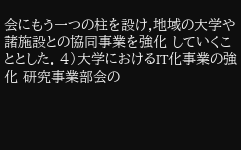会にもう一つの柱を設け,地域の大学や諸施設との協同事業を強化 していくこととした. 4)大学におけるIT化事業の強化 研究事業部会の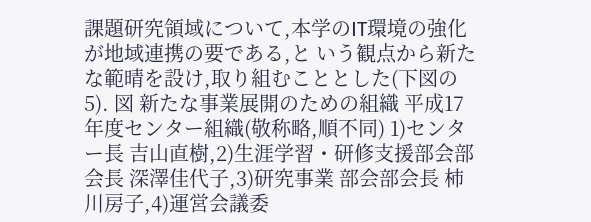課題研究領域について,本学のIT環境の強化が地域連携の要である,と いう観点から新たな範晴を設け,取り組むこととした(下図の5). 図 新たな事業展開のための組織 平成17年度センター組織(敬称略,順不同) 1)センター長 吉山直樹,2)生涯学習・研修支援部会部会長 深澤佳代子,3)研究事業 部会部会長 柿川房子,4)運営会議委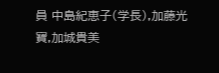員 中島紀恵子(学長),加藤光寶,加城貴美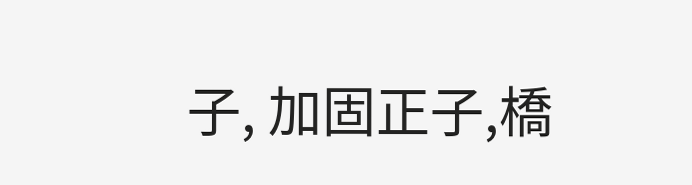子, 加固正子,橋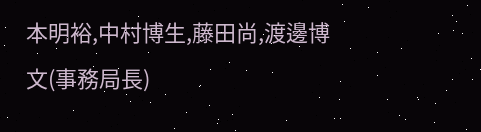本明裕,中村博生,藤田尚,渡邊博文(事務局長)